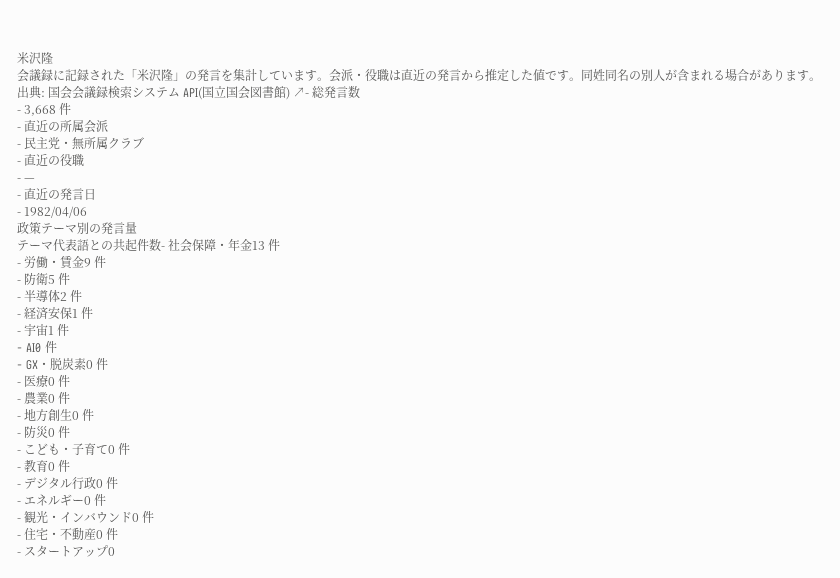米沢隆
会議録に記録された「米沢隆」の発言を集計しています。会派・役職は直近の発言から推定した値です。同姓同名の別人が含まれる場合があります。
出典: 国会会議録検索システム API(国立国会図書館) ↗- 総発言数
- 3,668 件
- 直近の所属会派
- 民主党・無所属クラブ
- 直近の役職
- —
- 直近の発言日
- 1982/04/06
政策テーマ別の発言量
テーマ代表語との共起件数- 社会保障・年金13 件
- 労働・賃金9 件
- 防衛5 件
- 半導体2 件
- 経済安保1 件
- 宇宙1 件
- AI0 件
- GX・脱炭素0 件
- 医療0 件
- 農業0 件
- 地方創生0 件
- 防災0 件
- こども・子育て0 件
- 教育0 件
- デジタル行政0 件
- エネルギー0 件
- 観光・インバウンド0 件
- 住宅・不動産0 件
- スタートアップ0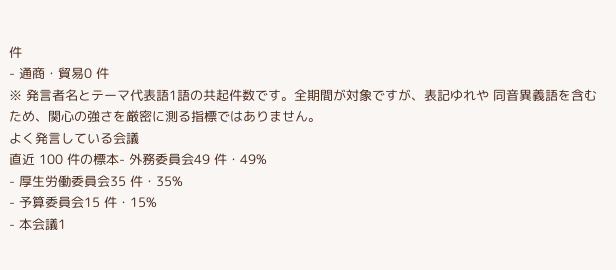件
- 通商・貿易0 件
※ 発言者名とテーマ代表語1語の共起件数です。全期間が対象ですが、表記ゆれや 同音異義語を含むため、関心の強さを厳密に測る指標ではありません。
よく発言している会議
直近 100 件の標本- 外務委員会49 件・49%
- 厚生労働委員会35 件・35%
- 予算委員会15 件・15%
- 本会議1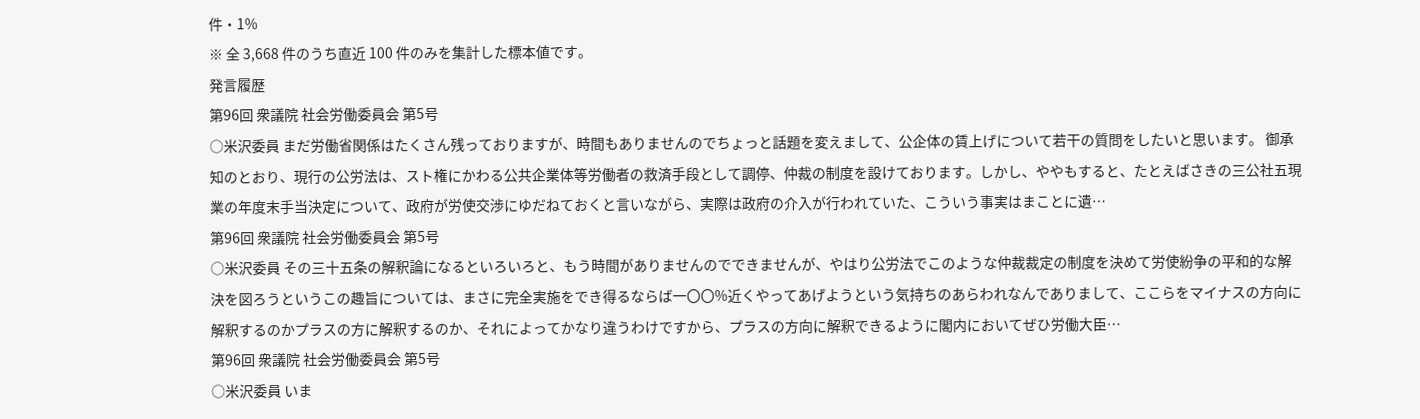件・1%
※ 全 3,668 件のうち直近 100 件のみを集計した標本値です。
発言履歴
第96回 衆議院 社会労働委員会 第5号
○米沢委員 まだ労働省関係はたくさん残っておりますが、時間もありませんのでちょっと話題を変えまして、公企体の賃上げについて若干の質問をしたいと思います。 御承知のとおり、現行の公労法は、スト権にかわる公共企業体等労働者の救済手段として調停、仲裁の制度を設けております。しかし、ややもすると、たとえばさきの三公社五現業の年度末手当決定について、政府が労使交渉にゆだねておくと言いながら、実際は政府の介入が行われていた、こういう事実はまことに遺…
第96回 衆議院 社会労働委員会 第5号
○米沢委員 その三十五条の解釈論になるといろいろと、もう時間がありませんのでできませんが、やはり公労法でこのような仲裁裁定の制度を決めて労使紛争の平和的な解決を図ろうというこの趣旨については、まさに完全実施をでき得るならば一〇〇%近くやってあげようという気持ちのあらわれなんでありまして、ここらをマイナスの方向に解釈するのかプラスの方に解釈するのか、それによってかなり違うわけですから、プラスの方向に解釈できるように閣内においてぜひ労働大臣…
第96回 衆議院 社会労働委員会 第5号
○米沢委員 いま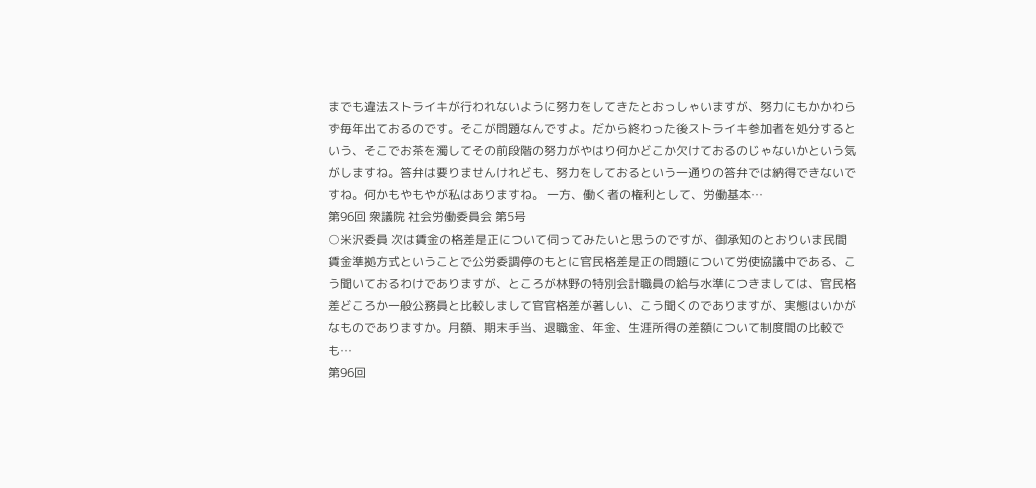までも違法ストライキが行われないように努力をしてきたとおっしゃいますが、努力にもかかわらず毎年出ておるのです。そこが問題なんですよ。だから終わった後ストライキ参加者を処分するという、そこでお茶を濁してその前段階の努力がやはり何かどこか欠けておるのじゃないかという気がしますね。答弁は要りませんけれども、努力をしておるという一通りの答弁では納得できないですね。何かもやもやが私はありますね。 一方、働く者の権利として、労働基本…
第96回 衆議院 社会労働委員会 第5号
○米沢委員 次は賃金の格差是正について伺ってみたいと思うのですが、御承知のとおりいま民間賃金準拠方式ということで公労委調停のもとに官民格差是正の問題について労使協議中である、こう聞いておるわけでありますが、ところが林野の特別会計職員の給与水準につきましては、官民格差どころか一般公務員と比較しまして官官格差が著しい、こう聞くのでありますが、実態はいかがなものでありますか。月額、期末手当、退職金、年金、生涯所得の差額について制度間の比較でも…
第96回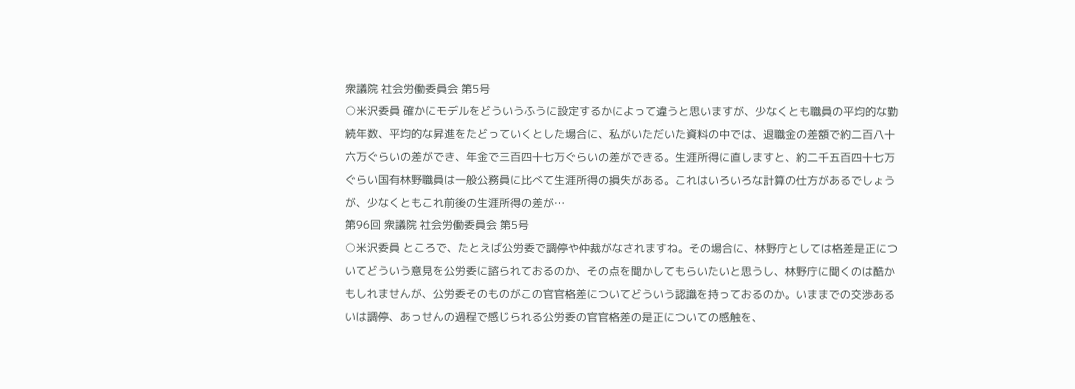衆議院 社会労働委員会 第5号
○米沢委員 確かにモデルをどういうふうに設定するかによって違うと思いますが、少なくとも職員の平均的な勤続年数、平均的な昇進をたどっていくとした場合に、私がいただいた資料の中では、退職金の差額で約二百八十六万ぐらいの差ができ、年金で三百四十七万ぐらいの差ができる。生涯所得に直しますと、約二千五百四十七万ぐらい国有林野職員は一般公務員に比べて生涯所得の損失がある。これはいろいろな計算の仕方があるでしょうが、少なくともこれ前後の生涯所得の差が…
第96回 衆議院 社会労働委員会 第5号
○米沢委員 ところで、たとえば公労委で調停や仲裁がなされますね。その場合に、林野庁としては格差是正についてどういう意見を公労委に諮られておるのか、その点を聞かしてもらいたいと思うし、林野庁に聞くのは酷かもしれませんが、公労委そのものがこの官官格差についてどういう認識を持っておるのか。いままでの交渉あるいは調停、あっせんの過程で感じられる公労委の官官格差の是正についての感触を、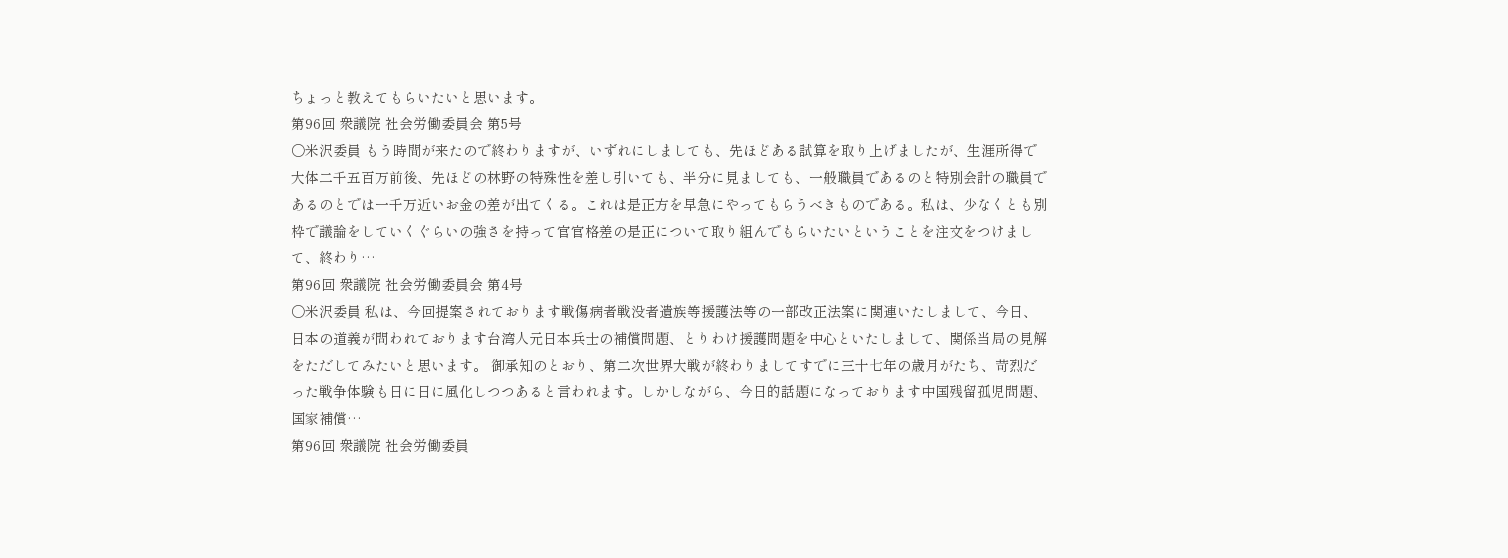ちょっと教えてもらいたいと思います。
第96回 衆議院 社会労働委員会 第5号
○米沢委員 もう時間が来たので終わりますが、いずれにしましても、先ほどある試算を取り上げましたが、生涯所得で大体二千五百万前後、先ほどの林野の特殊性を差し引いても、半分に見ましても、一般職員であるのと特別会計の職員であるのとでは一千万近いお金の差が出てくる。これは是正方を早急にやってもらうべきものである。私は、少なくとも別枠で議論をしていくぐらいの強さを持って官官格差の是正について取り組んでもらいたいということを注文をつけまして、終わり…
第96回 衆議院 社会労働委員会 第4号
○米沢委員 私は、今回提案されております戦傷病者戦没者遺族等援護法等の一部改正法案に関連いたしまして、今日、日本の道義が問われております台湾人元日本兵士の補償問題、とりわけ援護問題を中心といたしまして、関係当局の見解をただしてみたいと思います。 御承知のとおり、第二次世界大戦が終わりましてすでに三十七年の歳月がたち、苛烈だった戦争体験も日に日に風化しつつあると言われます。しかしながら、今日的話題になっております中国残留孤児問題、国家補償…
第96回 衆議院 社会労働委員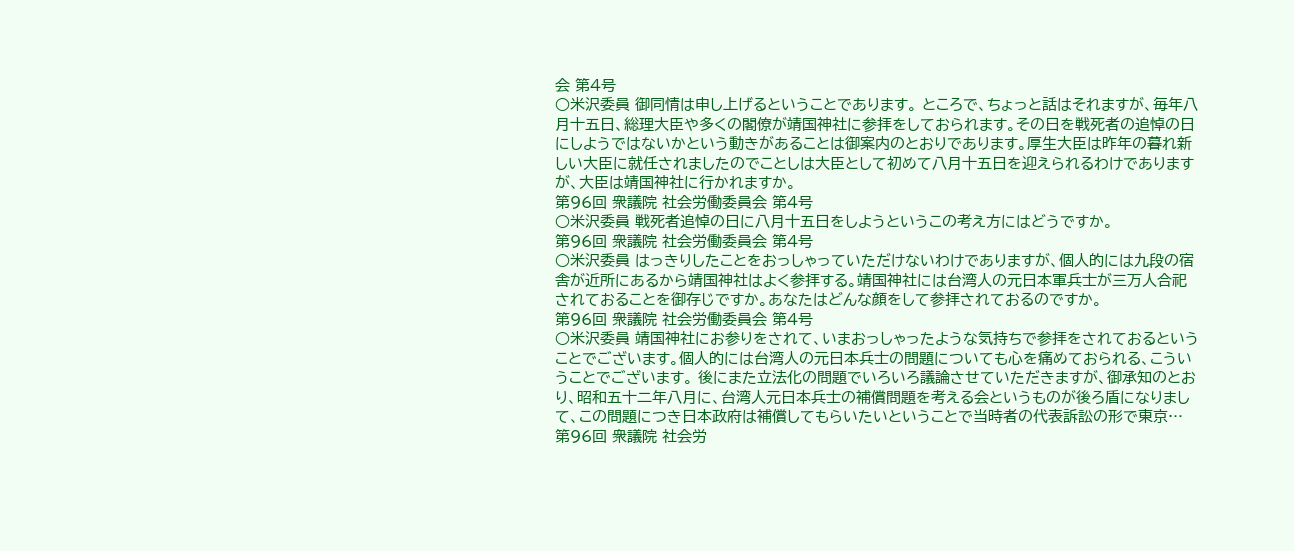会 第4号
○米沢委員 御同情は申し上げるということであります。 ところで、ちょっと話はそれますが、毎年八月十五日、総理大臣や多くの閣僚が靖国神社に参拝をしておられます。その日を戦死者の追悼の日にしようではないかという動きがあることは御案内のとおりであります。厚生大臣は昨年の暮れ新しい大臣に就任されましたのでことしは大臣として初めて八月十五日を迎えられるわけでありますが、大臣は靖国神社に行かれますか。
第96回 衆議院 社会労働委員会 第4号
○米沢委員 戦死者追悼の日に八月十五日をしようというこの考え方にはどうですか。
第96回 衆議院 社会労働委員会 第4号
○米沢委員 はっきりしたことをおっしゃっていただけないわけでありますが、個人的には九段の宿舎が近所にあるから靖国神社はよく参拝する。靖国神社には台湾人の元日本軍兵士が三万人合祀されておることを御存じですか。あなたはどんな顔をして参拝されておるのですか。
第96回 衆議院 社会労働委員会 第4号
○米沢委員 靖国神社にお参りをされて、いまおっしゃったような気持ちで参拝をされておるということでございます。個人的には台湾人の元日本兵士の問題についても心を痛めておられる、こういうことでございます。 後にまた立法化の問題でいろいろ議論させていただきますが、御承知のとおり、昭和五十二年八月に、台湾人元日本兵士の補償問題を考える会というものが後ろ盾になりまして、この問題につき日本政府は補償してもらいたいということで当時者の代表訴訟の形で東京…
第96回 衆議院 社会労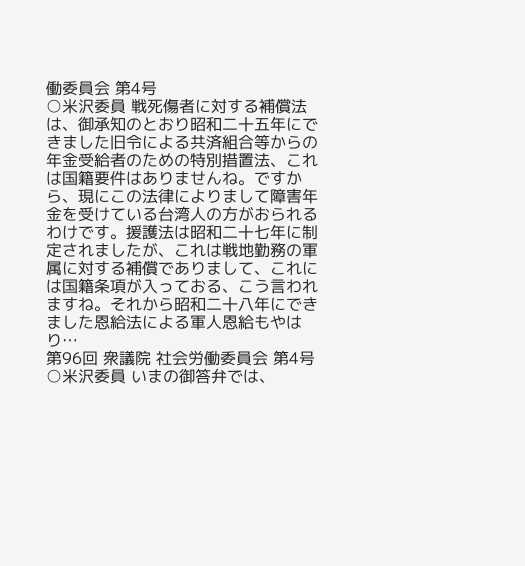働委員会 第4号
○米沢委員 戦死傷者に対する補償法は、御承知のとおり昭和二十五年にできました旧令による共済組合等からの年金受給者のための特別措置法、これは国籍要件はありませんね。ですから、現にこの法律によりまして障害年金を受けている台湾人の方がおられるわけです。援護法は昭和二十七年に制定されましたが、これは戦地勤務の軍属に対する補償でありまして、これには国籍条項が入っておる、こう言われますね。それから昭和二十八年にできました恩給法による軍人恩給もやはり…
第96回 衆議院 社会労働委員会 第4号
○米沢委員 いまの御答弁では、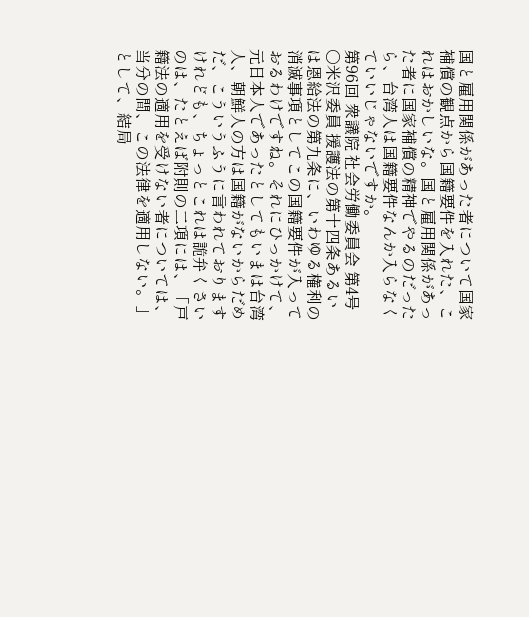国と雇用関係があった者について国家補償の観点から国籍要件を入れた、これはおかしいな。国と雇用関係があった者に国家補償の精神でやるのだったら、台湾人は国籍要件なんか入らなくていいじゃないですか。
第96回 衆議院 社会労働委員会 第4号
○米沢委員 援護法の第十四条あるいは恩給法の第九条に、いわゆる権利の消滅事項としてこの国籍要件が入っておるわけですね。それにひっかけて、元日本人であったとしてもいまは台湾人、朝鮮人の方は国籍がないからだめだ、こういうふうに言われておりますけれども、ちょっとこれは詭弁くさいのは、たとえば附則の二項には、「戸籍法の適用を受けない者については、当分の間、この法律を適用しない。」として、結局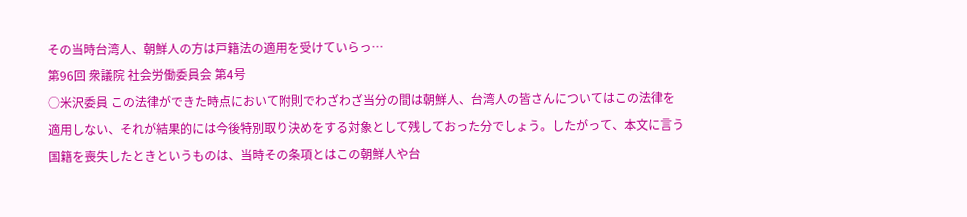その当時台湾人、朝鮮人の方は戸籍法の適用を受けていらっ…
第96回 衆議院 社会労働委員会 第4号
○米沢委員 この法律ができた時点において附則でわざわざ当分の間は朝鮮人、台湾人の皆さんについてはこの法律を適用しない、それが結果的には今後特別取り決めをする対象として残しておった分でしょう。したがって、本文に言う国籍を喪失したときというものは、当時その条項とはこの朝鮮人や台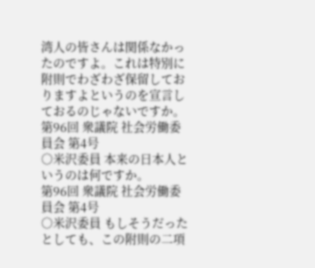湾人の皆さんは関係なかったのですよ。これは特別に附則でわざわざ保留しておりますよというのを宣言しておるのじゃないですか。
第96回 衆議院 社会労働委員会 第4号
○米沢委員 本来の日本人というのは何ですか。
第96回 衆議院 社会労働委員会 第4号
○米沢委員 もしそうだったとしても、この附則の二項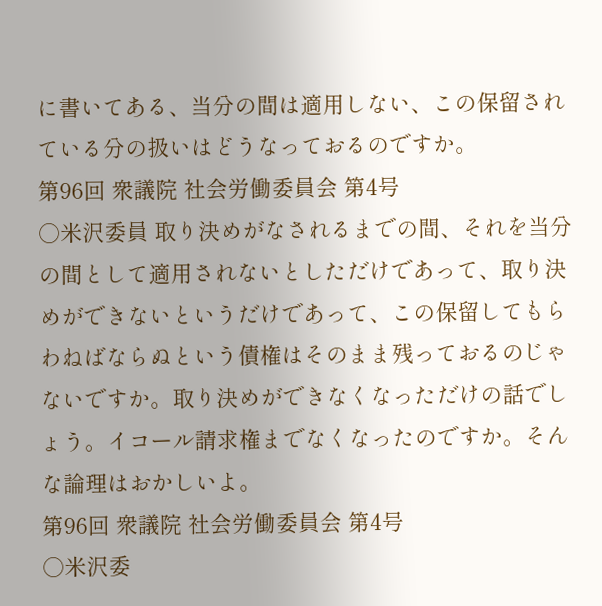に書いてある、当分の間は適用しない、この保留されている分の扱いはどうなっておるのですか。
第96回 衆議院 社会労働委員会 第4号
○米沢委員 取り決めがなされるまでの間、それを当分の間として適用されないとしただけであって、取り決めができないというだけであって、この保留してもらわねばならぬという債権はそのまま残っておるのじゃないですか。取り決めができなくなっただけの話でしょう。イコール請求権までなくなったのですか。そんな論理はおかしいよ。
第96回 衆議院 社会労働委員会 第4号
○米沢委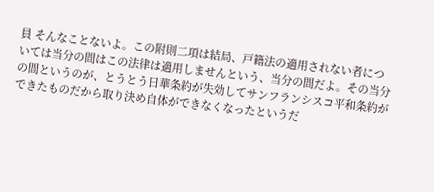員 そんなことないよ。この附則二項は結局、戸籍法の適用されない者については当分の間はこの法律は適用しませんという、当分の間だよ。その当分の間というのが、とうとう日華条約が失効してサンフランシスコ平和条約ができたものだから取り決め自体ができなくなったというだ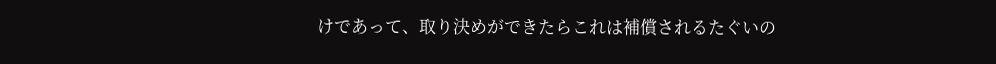けであって、取り決めができたらこれは補償されるたぐいの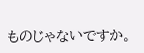ものじゃないですか。